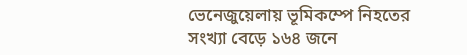ভেনেজুয়েলায় ভূমিকম্পে নিহতের সংখ্যা বেড়ে ১৬৪ জনে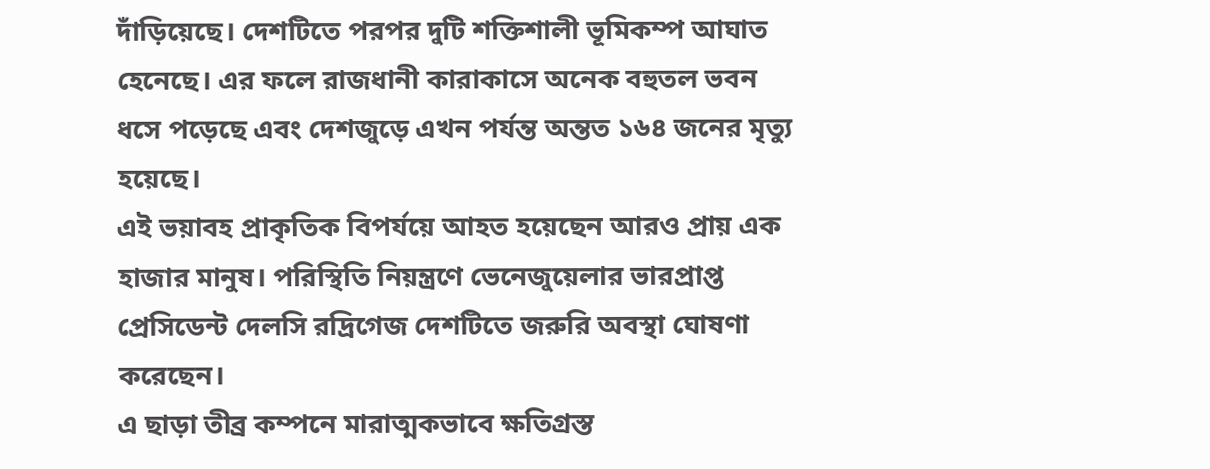দাঁড়িয়েছে। দেশটিতে পরপর দুটি শক্তিশালী ভূমিকম্প আঘাত হেনেছে। এর ফলে রাজধানী কারাকাসে অনেক বহুতল ভবন ধসে পড়েছে এবং দেশজুড়ে এখন পর্যন্ত অন্তত ১৬৪ জনের মৃত্যু হয়েছে।
এই ভয়াবহ প্রাকৃতিক বিপর্যয়ে আহত হয়েছেন আরও প্রায় এক হাজার মানুষ। পরিস্থিতি নিয়ন্ত্রণে ভেনেজুয়েলার ভারপ্রাপ্ত প্রেসিডেন্ট দেলসি রদ্রিগেজ দেশটিতে জরুরি অবস্থা ঘোষণা করেছেন।
এ ছাড়া তীব্র কম্পনে মারাত্মকভাবে ক্ষতিগ্রস্ত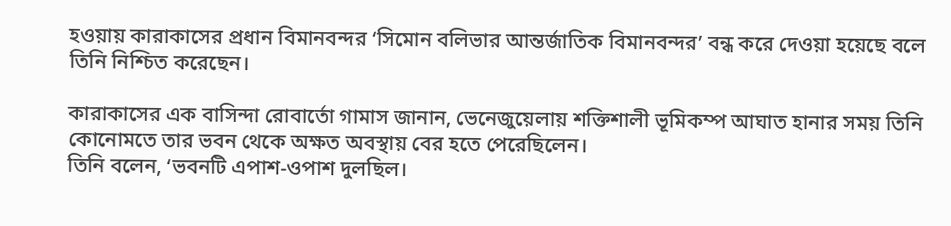হওয়ায় কারাকাসের প্রধান বিমানবন্দর ‘সিমোন বলিভার আন্তর্জাতিক বিমানবন্দর’ বন্ধ করে দেওয়া হয়েছে বলে তিনি নিশ্চিত করেছেন।

কারাকাসের এক বাসিন্দা রোবার্তো গামাস জানান, ভেনেজুয়েলায় শক্তিশালী ভূমিকম্প আঘাত হানার সময় তিনি কোনোমতে তার ভবন থেকে অক্ষত অবস্থায় বের হতে পেরেছিলেন।
তিনি বলেন, ‘ভবনটি এপাশ-ওপাশ দুলছিল।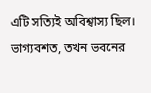এটি সত্যিই অবিশ্বাস্য ছিল। ভাগ্যবশত, তখন ভবনের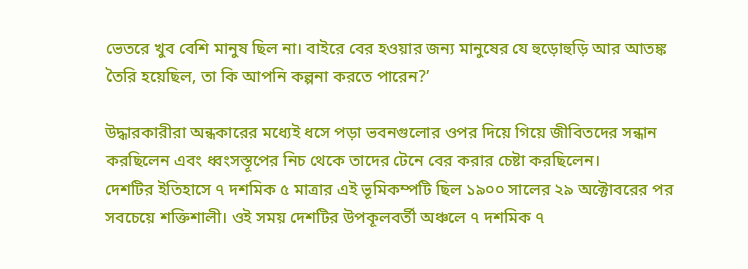ভেতরে খুব বেশি মানুষ ছিল না। বাইরে বের হওয়ার জন্য মানুষের যে হুড়োহুড়ি আর আতঙ্ক তৈরি হয়েছিল, তা কি আপনি কল্পনা করতে পারেন?’

উদ্ধারকারীরা অন্ধকারের মধ্যেই ধসে পড়া ভবনগুলোর ওপর দিয়ে গিয়ে জীবিতদের সন্ধান করছিলেন এবং ধ্বংসস্তূপের নিচ থেকে তাদের টেনে বের করার চেষ্টা করছিলেন।
দেশটির ইতিহাসে ৭ দশমিক ৫ মাত্রার এই ভূমিকম্পটি ছিল ১৯০০ সালের ২৯ অক্টোবরের পর সবচেয়ে শক্তিশালী। ওই সময় দেশটির উপকূলবর্তী অঞ্চলে ৭ দশমিক ৭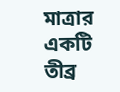মাত্রার একটি তীব্র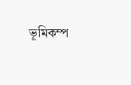ভূমিকম্প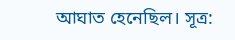আঘাত হেনেছিল। সূত্র: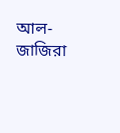আল-জাজিরা